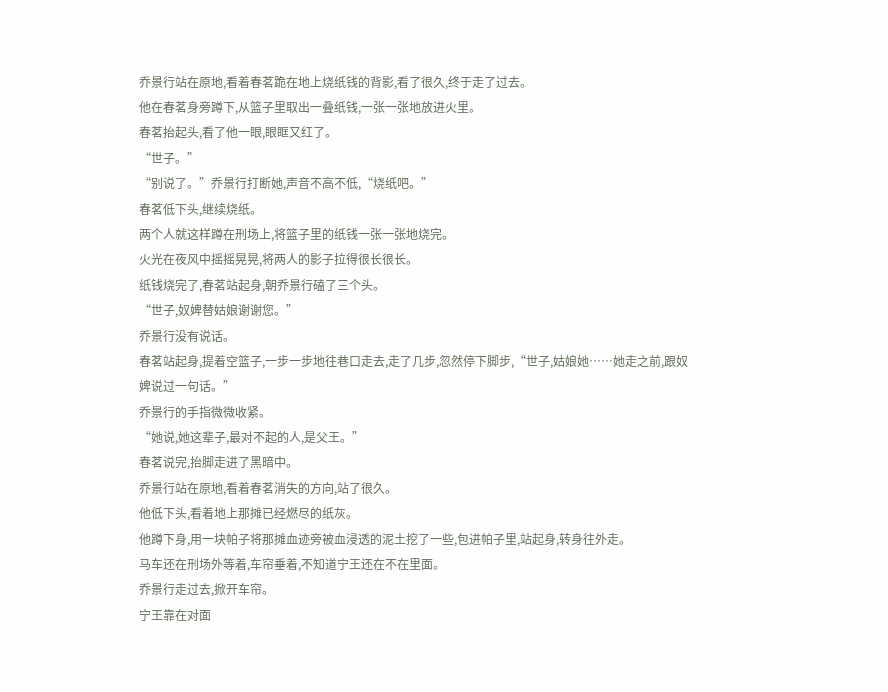乔景行站在原地,看着春茗跪在地上烧纸钱的背影,看了很久,终于走了过去。
他在春茗身旁蹲下,从篮子里取出一叠纸钱,一张一张地放进火里。
春茗抬起头,看了他一眼,眼眶又红了。
“世子。”
“别说了。”乔景行打断她,声音不高不低,“烧纸吧。”
春茗低下头,继续烧纸。
两个人就这样蹲在刑场上,将篮子里的纸钱一张一张地烧完。
火光在夜风中摇摇晃晃,将两人的影子拉得很长很长。
纸钱烧完了,春茗站起身,朝乔景行磕了三个头。
“世子,奴婢替姑娘谢谢您。”
乔景行没有说话。
春茗站起身,提着空篮子,一步一步地往巷口走去,走了几步,忽然停下脚步,“世子,姑娘她……她走之前,跟奴婢说过一句话。”
乔景行的手指微微收紧。
“她说,她这辈子,最对不起的人,是父王。”
春茗说完,抬脚走进了黑暗中。
乔景行站在原地,看着春茗消失的方向,站了很久。
他低下头,看着地上那摊已经燃尽的纸灰。
他蹲下身,用一块帕子将那摊血迹旁被血浸透的泥土挖了一些,包进帕子里,站起身,转身往外走。
马车还在刑场外等着,车帘垂着,不知道宁王还在不在里面。
乔景行走过去,掀开车帘。
宁王靠在对面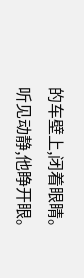的车壁上,闭着眼睛。
听见动静,他睁开眼。